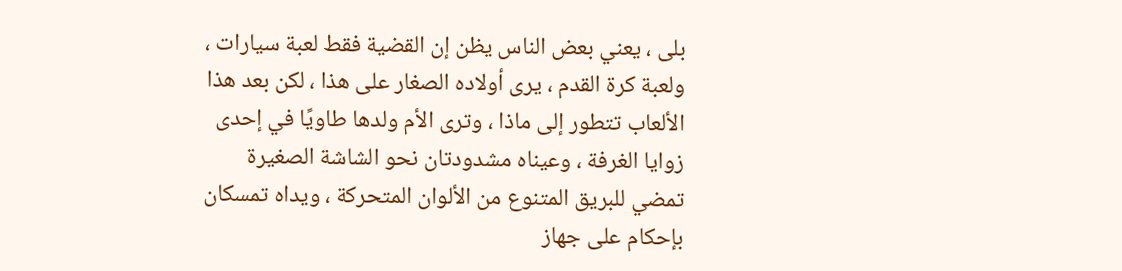بلى ، يعني بعض الناس يظن إن القضية فقط لعبة سيارات ، ولعبة كرة القدم ، يرى أولاده الصغار على هذا ، لكن بعد هذا الألعاب تتطور إلى ماذا ، وترى الأم ولدها طاويًا في إحدى زوايا الغرفة ، وعيناه مشدودتان نحو الشاشة الصغيرة تمضي للبريق المتنوع من الألوان المتحركة ، ويداه تمسكان بإحكام على جهاز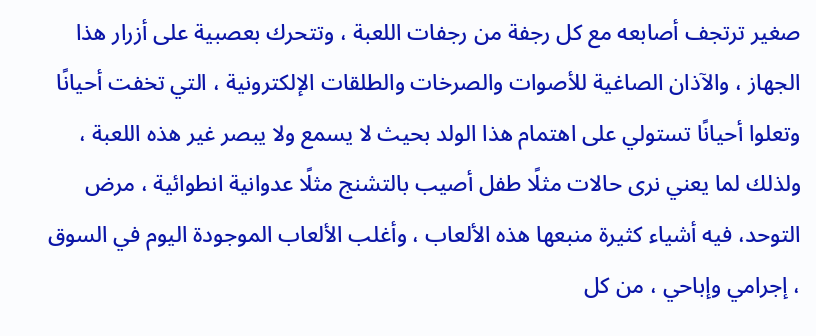صغير ترتجف أصابعه مع كل رجفة من رجفات اللعبة ، وتتحرك بعصبية على أزرار هذا الجهاز ، والآذان الصاغية للأصوات والصرخات والطلقات الإلكترونية ، التي تخفت أحيانًا وتعلوا أحيانًا تستولي على اهتمام هذا الولد بحيث لا يسمع ولا يبصر غير هذه اللعبة ، ولذلك لما يعني نرى حالات مثلًا طفل أصيب بالتشنج مثلًا عدوانية انطوائية ، مرض التوحد، فيه أشياء كثيرة منبعها هذه الألعاب ، وأغلب الألعاب الموجودة اليوم في السوق ، إجرامي وإباحي ، من كل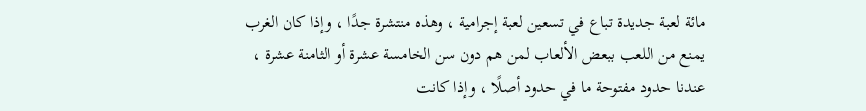مائة لعبة جديدة تباع في تسعين لعبة إجرامية ، وهذه منتشرة جدًا ، وإذا كان الغرب يمنع من اللعب ببعض الألعاب لمن هم دون سن الخامسة عشرة أو الثامنة عشرة ، عندنا حدود مفتوحة ما في حدود أصلًا ، وإذا كانت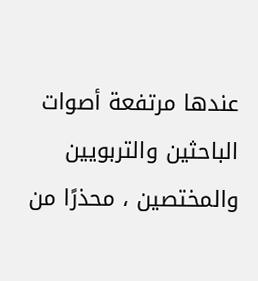عندها مرتفعة أصوات الباحثين والتربويين والمختصين ، محذرًا من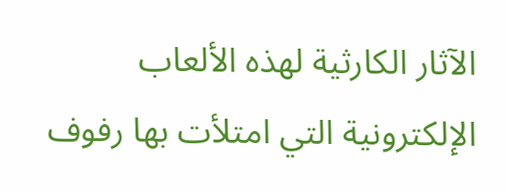الآثار الكارثية لهذه الألعاب الإلكترونية التي امتلأت بها رفوف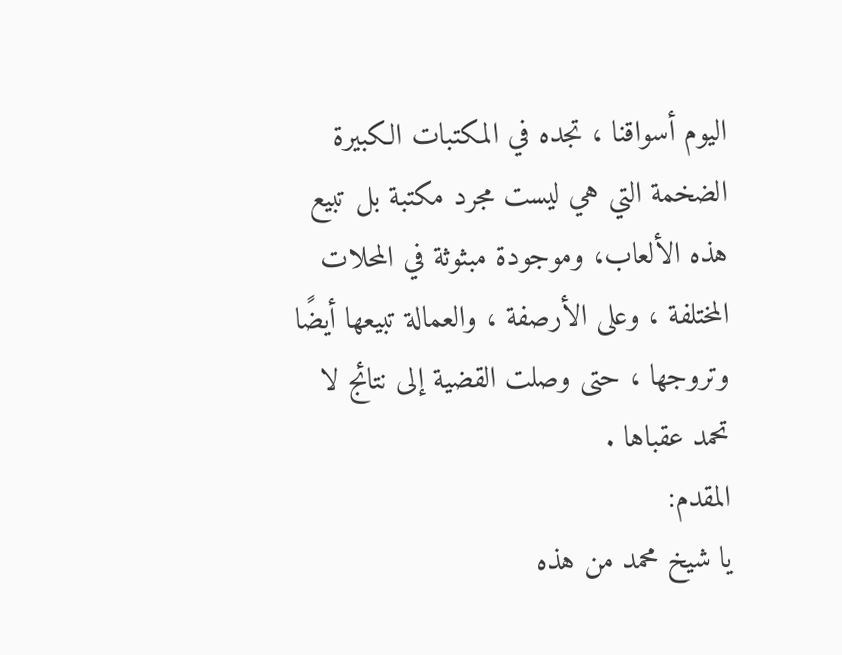اليوم أسواقنا ، تجده في المكتبات الكبيرة الضخمة التي هي ليست مجرد مكتبة بل تبيع هذه الألعاب، وموجودة مبثوثة في المحلات المختلفة ، وعلى الأرصفة ، والعمالة تبيعها أيضًا وتروجها ، حتى وصلت القضية إلى نتائج لا تحمد عقباها .
المقدم:
يا شيخ محمد من هذه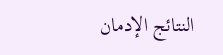النتائج الإدمان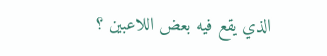الذي يقع فيه بعض اللاعبين ؟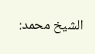الشيخ محمد: